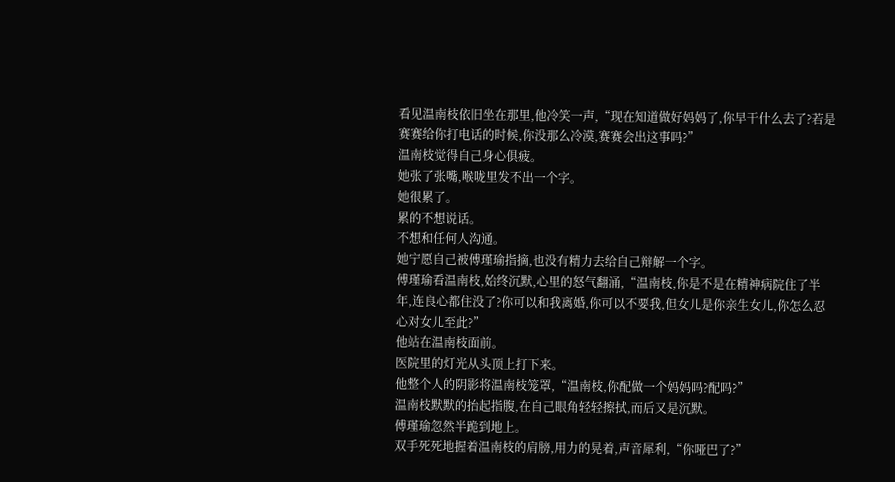看见温南枝依旧坐在那里,他冷笑一声,“现在知道做好妈妈了,你早干什么去了?若是赛赛给你打电话的时候,你没那么冷漠,赛赛会出这事吗?”
温南枝觉得自己身心俱疲。
她张了张嘴,喉咙里发不出一个字。
她很累了。
累的不想说话。
不想和任何人沟通。
她宁愿自己被傅瑾瑜指摘,也没有精力去给自己辩解一个字。
傅瑾瑜看温南枝,始终沉默,心里的怒气翻涌,“温南枝,你是不是在精神病院住了半年,连良心都住没了?你可以和我离婚,你可以不要我,但女儿是你亲生女儿,你怎么忍心对女儿至此?”
他站在温南枝面前。
医院里的灯光从头顶上打下来。
他整个人的阴影将温南枝笼罩,“温南枝,你配做一个妈妈吗?配吗?”
温南枝默默的抬起指腹,在自己眼角轻轻擦拭,而后又是沉默。
傅瑾瑜忽然半跪到地上。
双手死死地握着温南枝的肩膀,用力的晃着,声音犀利,“你哑巴了?”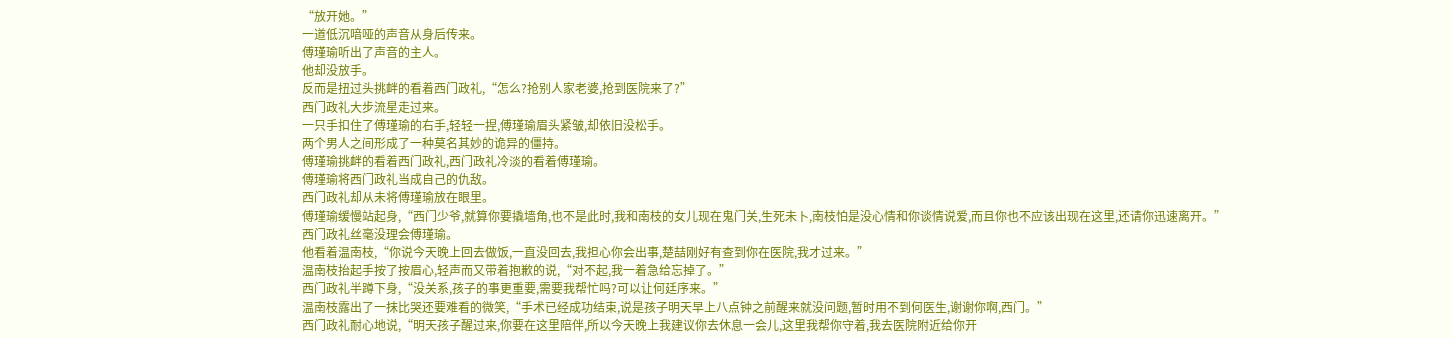“放开她。”
一道低沉喑哑的声音从身后传来。
傅瑾瑜听出了声音的主人。
他却没放手。
反而是扭过头挑衅的看着西门政礼,“怎么?抢别人家老婆,抢到医院来了?”
西门政礼大步流星走过来。
一只手扣住了傅瑾瑜的右手,轻轻一捏,傅瑾瑜眉头紧皱,却依旧没松手。
两个男人之间形成了一种莫名其妙的诡异的僵持。
傅瑾瑜挑衅的看着西门政礼,西门政礼冷淡的看着傅瑾瑜。
傅瑾瑜将西门政礼当成自己的仇敌。
西门政礼却从未将傅瑾瑜放在眼里。
傅瑾瑜缓慢站起身,“西门少爷,就算你要撬墙角,也不是此时,我和南枝的女儿现在鬼门关,生死未卜,南枝怕是没心情和你谈情说爱,而且你也不应该出现在这里,还请你迅速离开。”
西门政礼丝毫没理会傅瑾瑜。
他看着温南枝,“你说今天晚上回去做饭,一直没回去,我担心你会出事,楚喆刚好有查到你在医院,我才过来。”
温南枝抬起手按了按眉心,轻声而又带着抱歉的说,“对不起,我一着急给忘掉了。”
西门政礼半蹲下身,“没关系,孩子的事更重要,需要我帮忙吗?可以让何廷序来。”
温南枝露出了一抹比哭还要难看的微笑,“手术已经成功结束,说是孩子明天早上八点钟之前醒来就没问题,暂时用不到何医生,谢谢你啊,西门。”
西门政礼耐心地说,“明天孩子醒过来,你要在这里陪伴,所以今天晚上我建议你去休息一会儿,这里我帮你守着,我去医院附近给你开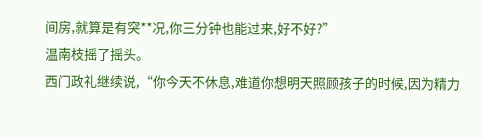间房,就算是有突**况,你三分钟也能过来,好不好?”
温南枝摇了摇头。
西门政礼继续说,“你今天不休息,难道你想明天照顾孩子的时候,因为精力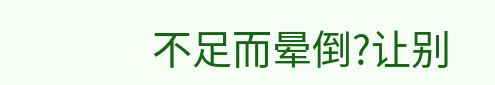不足而晕倒?让别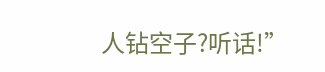人钻空子?听话!”